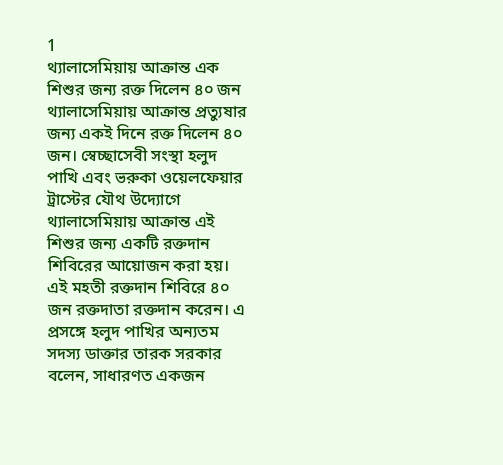1
থ্যালাসেমিয়ায় আক্রান্ত এক শিশুর জন্য রক্ত দিলেন ৪০ জন
থ্যালাসেমিয়ায় আক্রান্ত প্রত্যুষার জন্য একই দিনে রক্ত দিলেন ৪০ জন। স্বেচ্ছাসেবী সংস্থা হলুদ পাখি এবং ভরুকা ওয়েলফেয়ার ট্রাস্টের যৌথ উদ্যোগে থ্যালাসেমিয়ায় আক্রান্ত এই শিশুর জন্য একটি রক্তদান শিবিরের আয়োজন করা হয়। এই মহতী রক্তদান শিবিরে ৪০ জন রক্তদাতা রক্তদান করেন। এ প্রসঙ্গে হলুদ পাখির অন্যতম সদস্য ডাক্তার তারক সরকার বলেন, সাধারণত একজন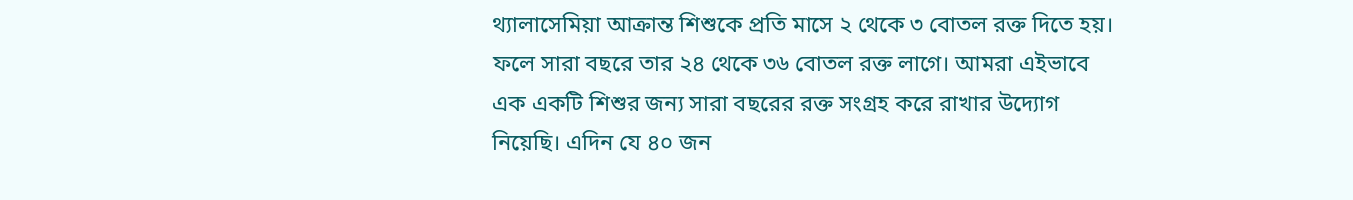থ্যালাসেমিয়া আক্রান্ত শিশুকে প্রতি মাসে ২ থেকে ৩ বোতল রক্ত দিতে হয়। ফলে সারা বছরে তার ২৪ থেকে ৩৬ বোতল রক্ত লাগে। আমরা এইভাবে এক একটি শিশুর জন্য সারা বছরের রক্ত সংগ্রহ করে রাখার উদ্যোগ নিয়েছি। এদিন যে ৪০ জন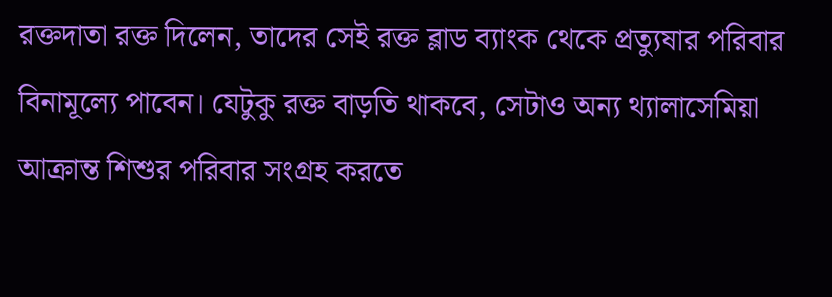রক্তদাতা রক্ত দিলেন, তাদের সেই রক্ত ব্লাড ব্যাংক থেকে প্রত্যুষার পরিবার বিনামূল্যে পাবেন। যেটুকু রক্ত বাড়তি থাকবে, সেটাও অন্য থ্যালাসেমিয়া আক্রান্ত শিশুর পরিবার সংগ্রহ করতে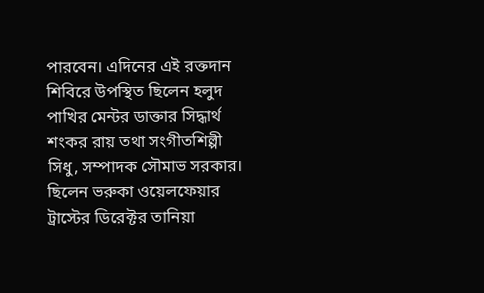পারবেন। এদিনের এই রক্তদান শিবিরে উপস্থিত ছিলেন হলুদ পাখির মেন্টর ডাক্তার সিদ্ধার্থ শংকর রায় তথা সংগীতশিল্পী সিধু, সম্পাদক সৌমাভ সরকার। ছিলেন ভরুকা ওয়েলফেয়ার ট্রাস্টের ডিরেক্টর তানিয়া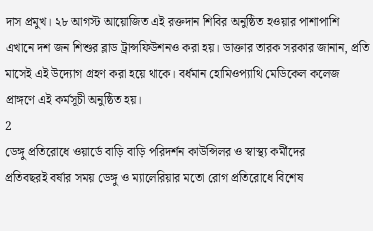দাস প্রমুখ। ২৮ আগস্ট আয়োজিত এই রক্তদান শিবির অনুষ্ঠিত হওয়ার পাশাপাশি এখানে দশ জন শিশুর ব্লাড ট্রান্সফিউশনও করা হয়। ডাক্তার তারক সরকার জানান, প্রতি মাসেই এই উদ্যোগ গ্রহণ করা হয়ে থাকে। বর্ধমান হোমিওপ্যাথি মেডিকেল কলেজ প্রাঙ্গণে এই কর্মসূচী অনুষ্ঠিত হয়।
2
ডেঙ্গু প্রতিরোধে ওয়ার্ডে বাড়ি বাড়ি পরিদর্শন কাউন্সিলর ও স্বাস্থ্য কর্মীদের
প্রতিবছরই বর্ষার সময় ডেঙ্গু ও ম্যালেরিয়ার মতো রোগ প্রতিরোধে বিশেষ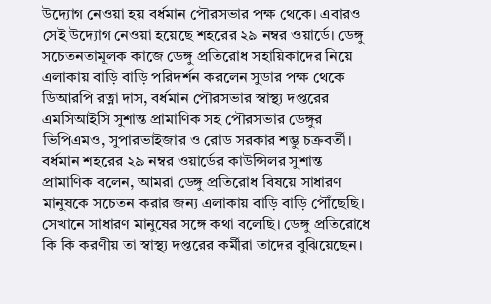উদ্যোগ নেওয়া হয় বর্ধমান পৌরসভার পক্ষ থেকে। এবারও সেই উদ্যোগ নেওয়া হয়েছে শহরের ২৯ নম্বর ওয়ার্ডে। ডেঙ্গু সচেতনতামূলক কাজে ডেঙ্গু প্রতিরোধ সহায়িকাদের নিয়ে এলাকায় বাড়ি বাড়ি পরিদর্শন করলেন সুডার পক্ষ থেকে ডিআরপি রত্না দাস, বর্ধমান পৌরসভার স্বাস্থ্য দপ্তরের এমসিআইসি সুশান্ত প্রামাণিক সহ পৌরসভার ডেঙ্গুর ভিপিএমও, সুপারভাইজার ও রোড সরকার শম্ভু চক্রবর্তী। বর্ধমান শহরের ২৯ নম্বর ওয়ার্ডের কাউন্সিলর সুশান্ত প্রামাণিক বলেন, আমরা ডেঙ্গু প্রতিরোধ বিষয়ে সাধারণ মানুষকে সচেতন করার জন্য এলাকায় বাড়ি বাড়ি পৌঁছেছি। সেখানে সাধারণ মানুষের সঙ্গে কথা বলেছি। ডেঙ্গু প্রতিরোধে কি কি করণীয় তা স্বাস্থ্য দপ্তরের কর্মীরা তাদের বুঝিয়েছেন।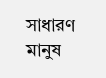সাধারণ মানুষ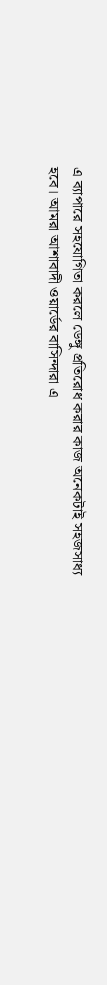এ ব্যাপারে সহযোগিতা করলে ডেঙ্গু প্রতিরোধ করার কাজ অনেকটাই সহজসাধ্য হবে। আমরা আশাবাদী ওয়ার্ডের বাসিন্দারা এ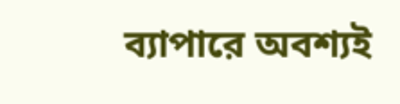ব্যাপারে অবশ্যই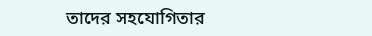তাদের সহযোগিতার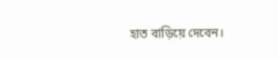হাত বাড়িয়ে দেবেন।